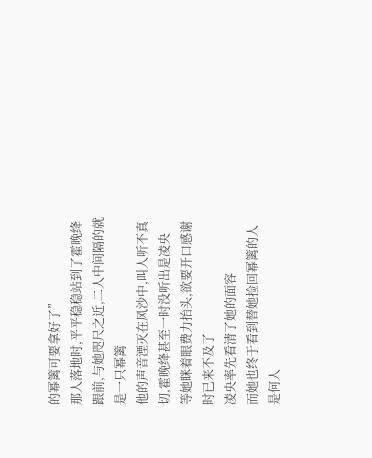的幂篱可要拿好了”
那人落地时,平平稳稳站到了霍晚绛跟前,与她咫尺之近,二人中间隔的就是一只幂篱
他的声音湮灭在风沙中,叫人听不真切,霍晚绛甚至一时没听出是凌央
等她眯着眼费力抬头,欲要开口感谢时已来不及了
凌央率先看清了她的面容
而她也终于看到替她捡回幂篱的人是何人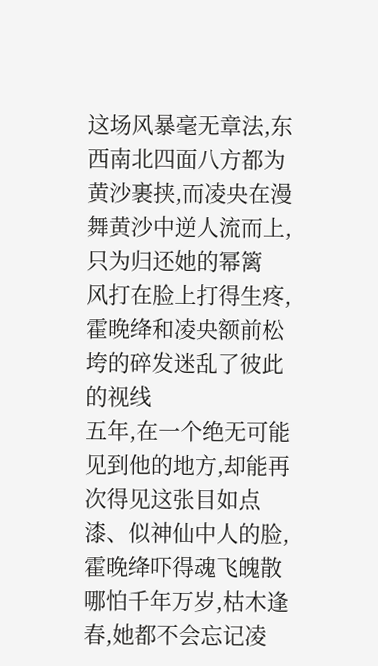这场风暴毫无章法,东西南北四面八方都为黄沙裹挟,而凌央在漫舞黄沙中逆人流而上,只为归还她的幂篱
风打在脸上打得生疼,霍晚绛和凌央额前松垮的碎发迷乱了彼此的视线
五年,在一个绝无可能见到他的地方,却能再次得见这张目如点漆、似神仙中人的脸,霍晚绛吓得魂飞魄散
哪怕千年万岁,枯木逢春,她都不会忘记凌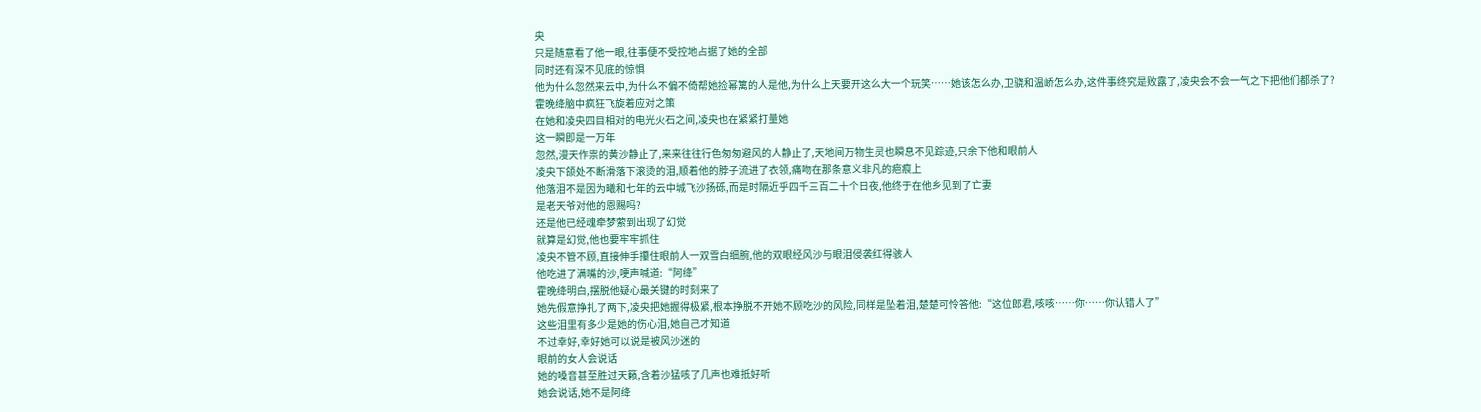央
只是随意看了他一眼,往事便不受控地占据了她的全部
同时还有深不见底的惊惧
他为什么忽然来云中,为什么不偏不倚帮她捡幂篱的人是他,为什么上天要开这么大一个玩笑……她该怎么办,卫骁和温峤怎么办,这件事终究是败露了,凌央会不会一气之下把他们都杀了?
霍晚绛脑中疯狂飞旋着应对之策
在她和凌央四目相对的电光火石之间,凌央也在紧紧打量她
这一瞬即是一万年
忽然,漫天作祟的黄沙静止了,来来往往行色匆匆避风的人静止了,天地间万物生灵也瞬息不见踪迹,只余下他和眼前人
凌央下颌处不断滑落下滚烫的泪,顺着他的脖子流进了衣领,痛吻在那条意义非凡的疤痕上
他落泪不是因为曦和七年的云中城飞沙扬砾,而是时隔近乎四千三百二十个日夜,他终于在他乡见到了亡妻
是老天爷对他的恩赐吗?
还是他已经魂牵梦萦到出现了幻觉
就算是幻觉,他也要牢牢抓住
凌央不管不顾,直接伸手攥住眼前人一双雪白细腕,他的双眼经风沙与眼泪侵袭红得骇人
他吃进了满嘴的沙,哽声喊道:“阿绛”
霍晚绛明白,摆脱他疑心最关键的时刻来了
她先假意挣扎了两下,凌央把她握得极紧,根本挣脱不开她不顾吃沙的风险,同样是坠着泪,楚楚可怜答他:“这位郎君,咳咳……你……你认错人了”
这些泪里有多少是她的伤心泪,她自己才知道
不过幸好,幸好她可以说是被风沙迷的
眼前的女人会说话
她的嗓音甚至胜过天籁,含着沙猛咳了几声也难抵好听
她会说话,她不是阿绛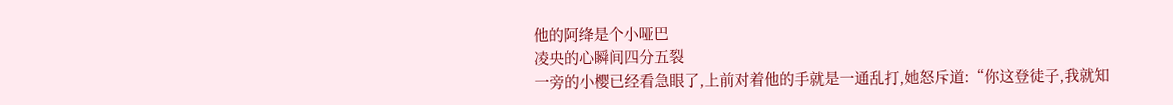他的阿绛是个小哑巴
凌央的心瞬间四分五裂
一旁的小樱已经看急眼了,上前对着他的手就是一通乱打,她怒斥道:“你这登徒子,我就知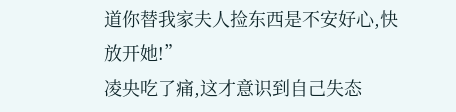道你替我家夫人捡东西是不安好心,快放开她!”
凌央吃了痛,这才意识到自己失态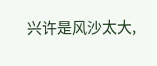兴许是风沙太大,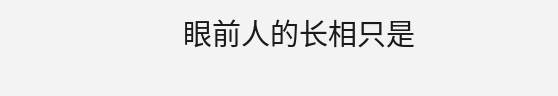眼前人的长相只是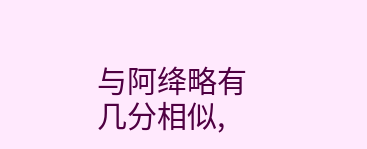与阿绛略有几分相似,